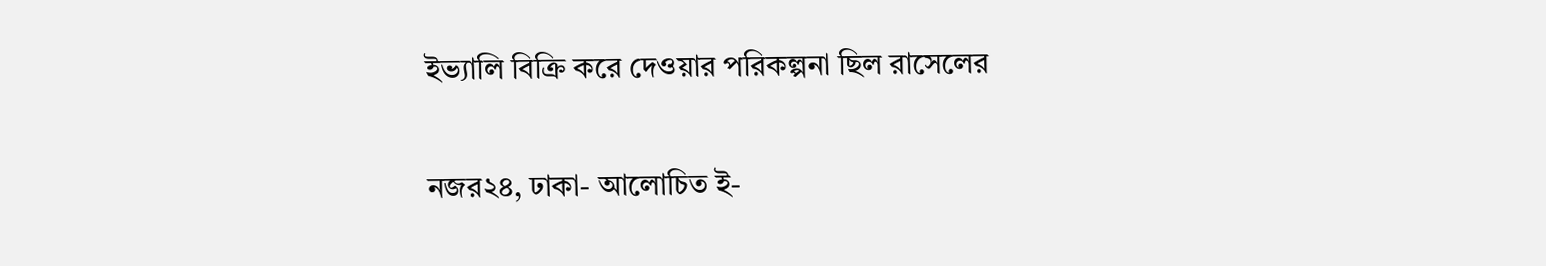ইভ্যালি বিক্রি করে দেওয়ার পরিকল্পনা ছিল রাসেলের

নজর২৪, ঢাকা- আলোচিত ই-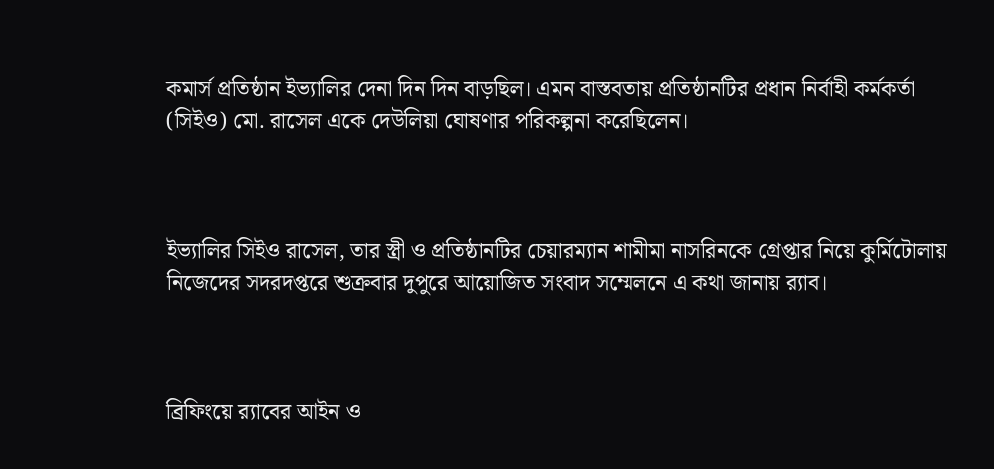কমার্স প্রতিষ্ঠান ইভ্যালির দেনা দিন দিন বাড়ছিল। এমন বাস্তবতায় প্রতিষ্ঠানটির প্রধান নির্বাহী কর্মকর্তা (সিইও) মো. রাসেল একে দেউলিয়া ঘোষণার পরিকল্পনা করেছিলেন।



ইভ্যালির সিইও রাসেল, তার স্ত্রী ও প্রতিষ্ঠানটির চেয়ারম্যান শামীমা নাসরিনকে গ্রেপ্তার নিয়ে কুর্মিটোলায় নিজেদের সদরদপ্তরে শুক্রবার দুপুরে আয়োজিত সংবাদ সম্মেলনে এ কথা জানায় র‌্যাব।



ব্রিফিংয়ে র‌্যাবের আইন ও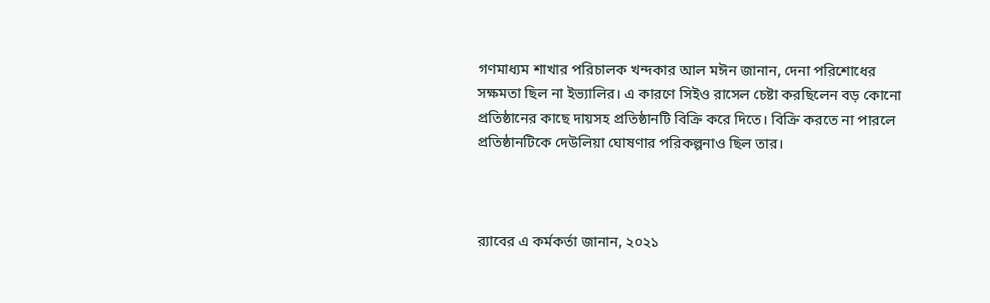গণমাধ্যম শাখার পরিচালক খন্দকার আল মঈন জানান, দেনা পরিশোধের সক্ষমতা ছিল না ইভ্যালির। এ কারণে সিইও রাসেল চেষ্টা করছিলেন বড় কোনো প্রতিষ্ঠানের কাছে দায়সহ প্রতিষ্ঠানটি বিক্রি করে দিতে। বিক্রি করতে না পারলে প্রতিষ্ঠানটিকে দেউলিয়া ঘোষণার পরিকল্পনাও ছিল তার।



র‌্যাবের এ কর্মকর্তা জানান, ২০২১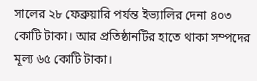সালের ২৮ ফেব্রুয়ারি পর্যন্ত ইভ্যালির দেনা ৪০৩ কোটি টাকা। আর প্রতিষ্ঠানটির হাতে থাকা সম্পদের মূল্য ৬৫ কোটি টাকা।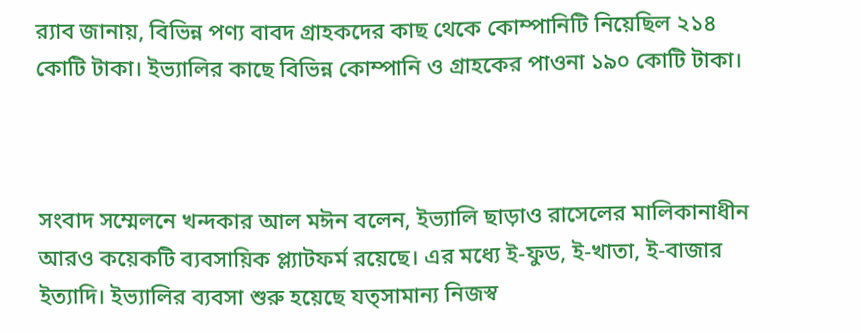র‌্যাব জানায়, বিভিন্ন পণ্য বাবদ গ্রাহকদের কাছ থেকে কোম্পানিটি নিয়েছিল ২১৪ কোটি টাকা। ইভ্যালির কাছে বিভিন্ন কোম্পানি ও গ্রাহকের পাওনা ১৯০ কোটি টাকা।



সংবাদ সম্মেলনে খন্দকার আল মঈন বলেন, ইভ্যালি ছাড়াও রাসেলের মালিকানাধীন আরও কয়েকটি ব্যবসায়িক প্ল্যাটফর্ম রয়েছে। এর মধ্যে ই-ফুড, ই-খাতা, ই-বাজার ইত্যাদি। ইভ্যালির ব্যবসা শুরু হয়েছে যত্সামান্য নিজস্ব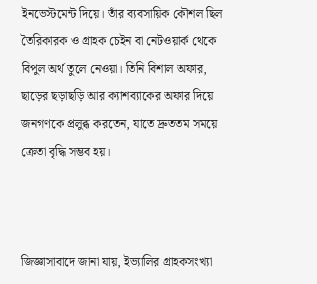ইনভেস্টমেন্ট দিয়ে। তাঁর ব্যবসায়িক কৌশল ছিল তৈরিকারক ও গ্রাহক চেইন বা নেটওয়ার্ক থেকে বিপুল অর্থ তুলে নেওয়া। তিনি বিশাল অফার, ছাড়ের ছড়াছড়ি আর ক্যাশব্যাকের অফার দিয়ে জনগণকে প্রলুব্ধ করতেন, যাতে দ্রুততম সময়ে ক্রেতা বৃদ্ধি সম্ভব হয়।



জিজ্ঞাসাবাদে জানা যায়, ইভ্যালির গ্রাহকসংখ্যা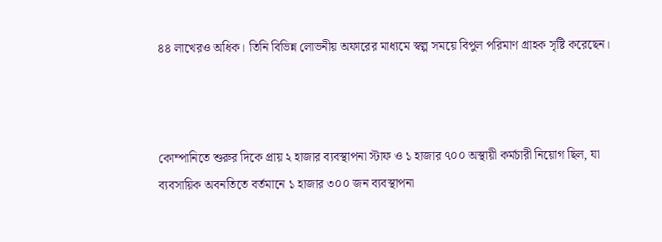৪৪ লাখেরও অধিক। তিনি বিভিন্ন লোভনীয় অফারের মাধ্যমে স্বল্প সময়ে বিপুল পরিমাণ গ্রাহক সৃষ্টি করেছেন।



কোম্পানিতে শুরুর দিকে প্রায় ২ হাজার ব্যবস্থাপনা স্টাফ ও ১ হাজার ৭০০ অস্থায়ী কর্মচারী নিয়োগ ছিল, যা ব্যবসায়িক অবনতিতে বর্তমানে ১ হাজার ৩০০ জন ব্যবস্থাপনা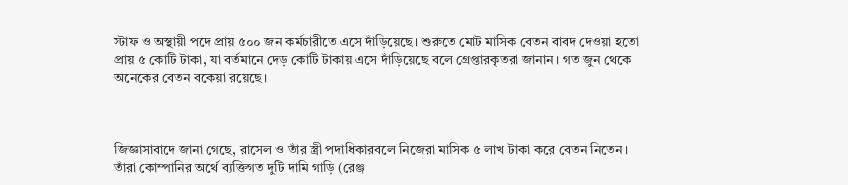স্টাফ ও অস্থায়ী পদে প্রায় ৫০০ জন কর্মচারীতে এসে দাঁড়িয়েছে। শুরুতে মোট মাসিক বেতন বাবদ দেওয়া হতো প্রায় ৫ কোটি টাকা, যা বর্তমানে দেড় কোটি টাকায় এসে দাঁড়িয়েছে বলে গ্রেপ্তারকৃতরা জানান। গত জুন থেকে অনেকের বেতন বকেয়া রয়েছে।



জিজ্ঞাসাবাদে জানা গেছে, রাসেল ও তাঁর স্ত্রী পদাধিকারবলে নিজেরা মাসিক ৫ লাখ টাকা করে বেতন নিতেন। তাঁরা কোম্পানির অর্থে ব্যক্তিগত দুটি দামি গাড়ি (রেঞ্জ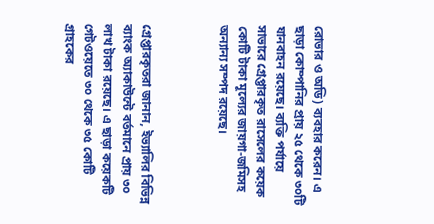রোভার ও অডি) ব্যবহার করেন। এ ছাড়া কোম্পানির প্রায় ২৫ থেকে ৩০টি যানবাহন রয়েছে। ব্যক্তি পর্যায়ে সাভারে গ্রেপ্তারকৃত রাসেলের কয়েক কোটি টাকা মূল্যের জায়গা-জমিসহ অন্যান্য সম্পদ রয়েছে।



গ্রেপ্তারকৃতরা জানান, ইভ্যালির বিভিন্ন ব্যাংক অ্যাকাউন্টে বর্তমানে প্রায় ৩০ লাখ টাকা রয়েছে। এ ছাড়া কয়েকটি গেটওয়েতে ৩০ থেকে ৩৫ কোটি গ্রাহকের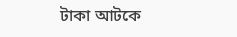টাকা আটকে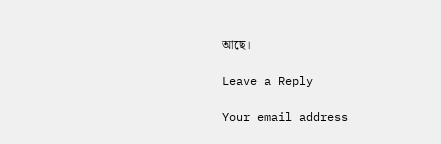আছে।

Leave a Reply

Your email address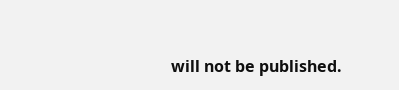will not be published.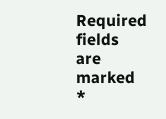Required fields are marked *